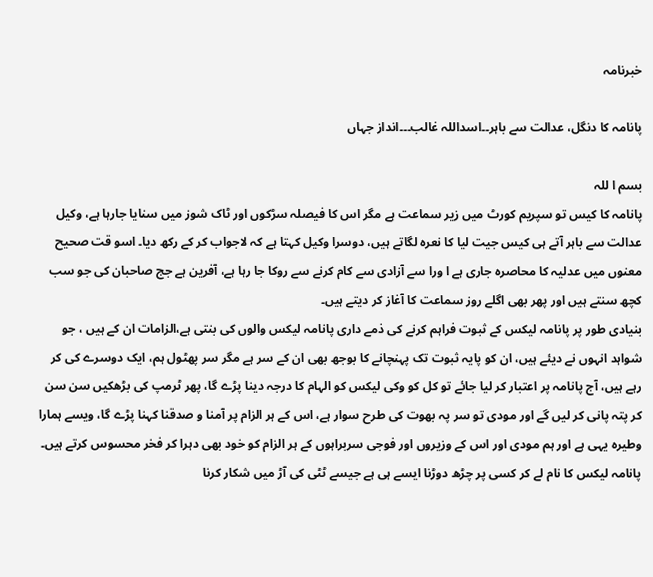خبرنامہ

پانامہ کا دنگل، عدالت سے باہر۔۔اسداللہ غالب۔۔۔انداز جہاں

بسم ا للہ
پانامہ کا کیس تو سپریم کورٹ میں زیر سماعت ہے مگر اس کا فیصلہ سڑکوں اور ٹاک شوز میں سنایا جارہا ہے، وکیل عدالت سے باہر آتے ہی کیس جیت لیا کا نعرہ لگاتے ہیں، دوسرا وکیل کہتا ہے کہ لاجواب کر کے رکھ دیا۔ اسو قت صحیح معنوں میں عدلیہ کا محاصرہ جاری ہے ا ورا سے آزادی سے کام کرنے سے روکا جا رہا ہے، آفرین ہے جج صاحبان کی جو سب کچھ سنتے ہیں اور پھر بھی اگلے روز سماعت کا آغاز کر دیتے ہیں۔
بنیادی طور پر پانامہ لیکس کے ثبوت فراہم کرنے کی ذمے داری پانامہ لیکس والوں کی بنتی ہے،الزامات ان کے ہیں ، جو شواہد انہوں نے دیئے ہیں، ان کو پایہ ثبوت تک پہنچانے کا بوجھ بھی ان کے سر ہے مگر سر پھٹول ہم، ایک دوسرے کی کر رہے ہیں، آج پانامہ پر اعتبار کر لیا جائے تو کل کو وکی لیکس کو الہام کا درجہ دینا پڑے گا، پھر ٹرمپ کی بڑھکیں سن سن کر پتہ پانی کر لیں گے اور مودی تو سر پہ بھوت کی طرح سوار ہے، اس کے ہر الزام پر آمنا و صدقنا کہنا پڑے گا، ویسے ہمارا وطیرہ یہی ہے اور ہم مودی اور اس کے وزیروں اور فوجی سربراہوں کے ہر الزام کو خود بھی دہرا کر فخر محسوس کرتے ہیں۔
پانامہ لیکس کا نام لے کر کسی پر چڑھ دوڑنا ایسے ہی ہے جیسے ٹٹی کی آڑ میں شکار کرنا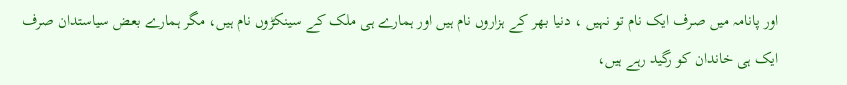اور پانامہ میں صرف ایک نام تو نہیں ، دنیا بھر کے ہزاروں نام ہیں اور ہمارے ہی ملک کے سینکڑوں نام ہیں، مگر ہمارے بعض سیاستدان صرف ایک ہی خاندان کو رگید رہے ہیں،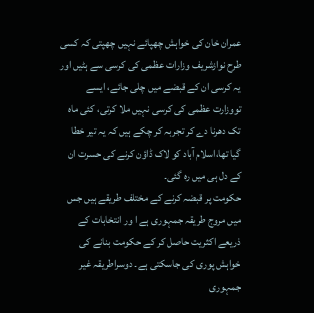عمران خان کی خواہش چھپائے نہیں چھپتی کہ کسی طرح نوازشریف وزارات عظمی کی کرسی سے ہٹیں اور یہ کرسی ان کے قبضے میں چلی جائے، ایسے تووزارت عظمی کی کرسی نہیں ملا کرتی، کئی ماہ تک دھرنا دے کر تجربہ کر چکے ہیں کہ یہ تیر خطا گیا تھا،اسلام آباد کو لاک ڈاؤن کرنے کی حسرت ان کے دل ہی میں رہ گئی۔
حکومت پر قبضہ کرنے کے مختلف طریقے ہیں جس میں مروج طریقہ جمہوری ہے ا ور انتخابات کے ذریعے اکثریت حاصل کر کے حکومت بنانے کی خواہش پوری کی جاسکتی ہے۔ دوسراطریقہ غیر جمہوری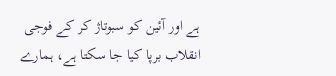ہے اور آئین کو سبوتاژ کر کے فوجی انقلاب برپا کیا جا سکتا ہے، ہمارے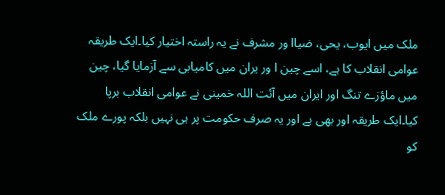ملک میں ایوب، یحی، ضیاا ور مشرف نے یہ راستہ اختیار کیا۔ایک طریقہ عوامی انقلاب کا ہے، اسے چین ا ور یران میں کامیابی سے آزمایا گیا، چین میں ماؤزے تنگ اور ایران میں آئت اللہ خمینی نے عوامی انقلاب برپا کیا۔ایک طریقہ اور بھی ہے اور یہ صرف حکومت پر ہی نہیں بلکہ پورے ملک کو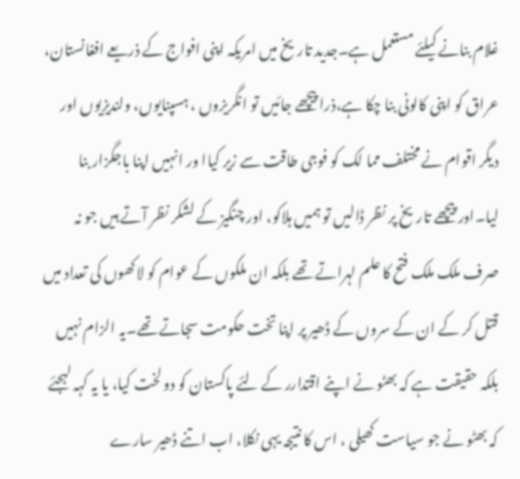غلام بنانے کیلئے مستعمل ہے۔جدید تاریخ میں امریکہ اپنی افواج کے ذریعے افغانستان، عراق کو اپنی کالونی بنا چکا ہے،ذرا پیچھے جائیں تو انگریزوں ، ہسپنایوں، ولندیزیوں اور دیگر اقوام نے مختلف مما لک کو فوجی طاقت سے زیر کیاا ور انہیں اپنا باجگزار بنا لیا۔اور پیچھے تاریخ پر نظر ڈالیں تو ہمیں ہلاکو، اور چنگیز کے لشکر نظر آتے ہیں جو نہ صرف ملک ملک فتح کا علم لہراتے تھے بلکہ ان ملکوں کے عوام کو لاکھوں کی تعداد میں قتل کر کے ان کے سروں کے ڈھیر پر اپنا تخت حکومت سجاتے تھے۔یہ الزام نہیں بلکہ حقیقت ہے کہ بھٹو نے اپنے اقتدارر کے لئے پاکستان کو دو لخت کیا، یا یہ کہہ لہجئے کہ بھٹو نے جو سیاست کھیلی ، اس کا نتیجہ یہی نکلا، اب اتنے ڈھیر سارے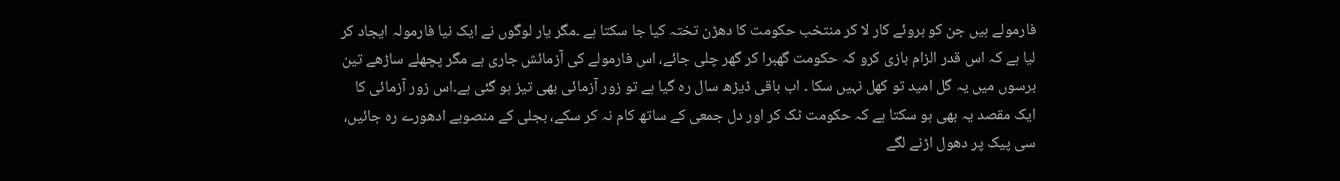فارمولے ہیں جن کو بروئے کار لا کر منتخب حکومت کا دھڑن تختہ کیا جا سکتا ہے ۔مگر یار لوگوں نے ایک نیا فارمولہ ایجاد کر لیا ہے کہ اس قدر الزام بازی کرو کہ حکومت گھبرا کر گھر چلی جائے، اس فارمولے کی آزمائش جاری ہے مگر پچھلے ساڑھے تین برسوں میں یہ گل امید تو کھل نہیں سکا ۔ اب باقی ڈیڑھ سال رہ گیا ہے تو زور آزمائی بھی تیز ہو گئی ہے۔اس زور آزمائی کا ایک مقصد یہ بھی ہو سکتا ہے کہ حکومت ٹک کر اور دل جمعی کے ساتھ کام نہ کر سکے، بجلی کے منصوبے ادھورے رہ جائیں، سی پیک پر دھول اڑنے لگے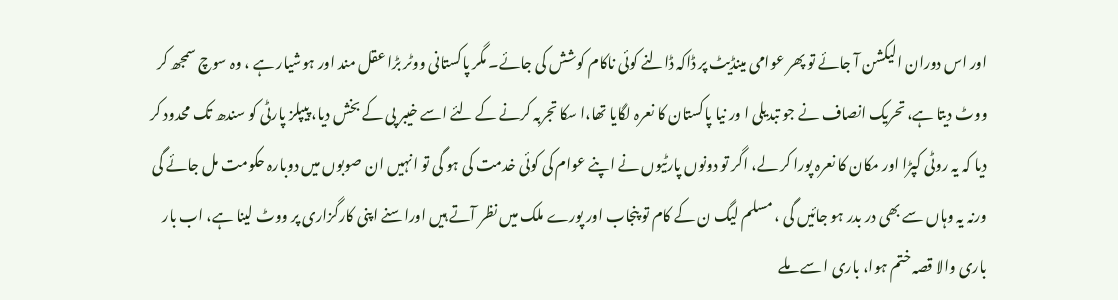اور اس دوران الیکشن آ جائے تو پھر عوامی مینڈیٹ پر ڈاکہ ڈالنے کوئی ناکام کوشش کی جائے۔ مگر پاکستانی ووٹر بڑا عقل مند اور ہوشیار ہے ، وہ سوچ سمجھ کر ووٹ دیتا ہے، تحریک انصاف نے جو تبدیلی ا ور نیا پاکستان کا نعرہ لگایا تھا،ا سکا تجربہ کرنے کے لئے اسے خیبر پی کے بخش دیا، پیپلز پارٹی کو سندھ تک محدود کر دیا کہ یہ روٹی کپڑا اور مکان کا نعرہ پورا کر لے، اگر تو دونوں پارٹیوں نے اپنے عوام کی کوئی خدمت کی ہو گی تو انہیں ان صوبوں میں دوبارہ حکومت مل جائے گی ورنہ یہ وہاں سے بھی در بدر ہو جائیں گی ، مسلم لیگ ن کے کام تو پنجاب اور پورے ملک میں نظر آتے ہیں اوراسنے اپنی کارگزاری پر ووٹ لینا ہے، اب بار باری والا قصہ ختم ہوا، باری ا سے ملے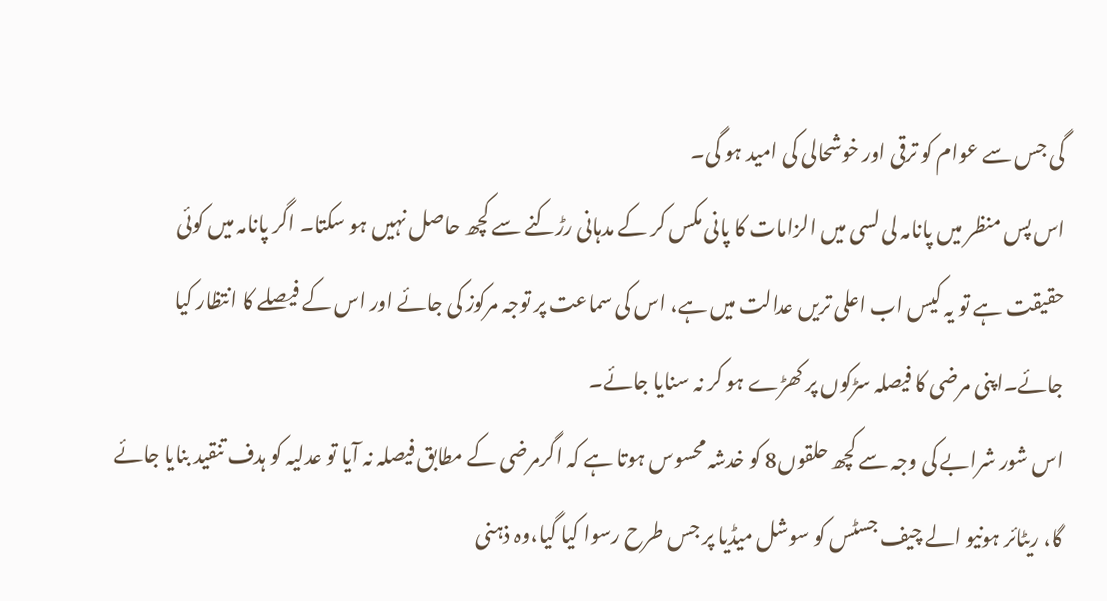گی جس سے عوام کو ترقی اور خوشحالی کی امید ہو گی۔
اس پس منظر میں پانامہ لی لسی میں الزامات کا پانی مکس کر کے مدہانی رڑکنے سے کچھ حاصل نہیں ہو سکتا۔ اگر پانامہ میں کوئی حقیقت ہے تو یہ کیس اب اعلی تریں عدالت میں ہے، اس کی سماعت پر توجہ مرکوز کی جائے اور اس کے فیصلے کا انتظار کیا جائے۔اپنی مرضی کا فیصلہ سڑکوں پر کھڑے ہو کر نہ سنایا جائے۔
اس شور شرابے کی وجہ سے کچھ حلقوں8 کو خدشہ محسوس ہوتا ہے کہ اگرمرضی کے مطابق فیصلہ نہ آیا تو عدلیہ کو ہدف تنقید بنایا جائے گا، ریٹائر ہونیو الے چیف جسٹس کو سوشل میڈیا پر جس طرح رسوا کیا گیا،وہ ذہنی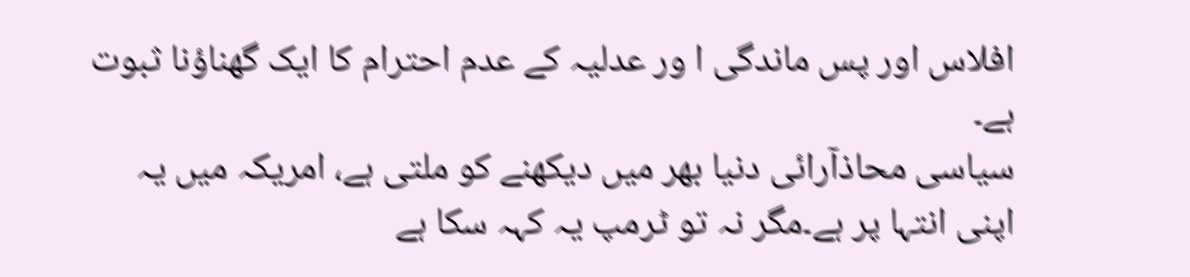افلاس اور پس ماندگی ا ور عدلیہ کے عدم احترام کا ایک گھناؤنا ثبوت ہے۔
سیاسی محاذآرائی دنیا بھر میں دیکھنے کو ملتی ہے، امریکہ میں یہ اپنی انتہا پر ہے۔مگر نہ تو ٹرمپ یہ کہہ سکا ہے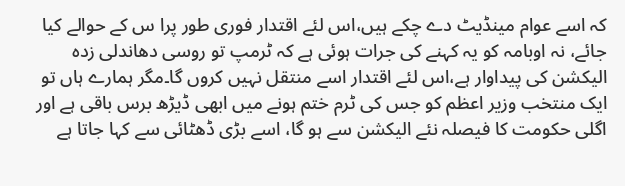کہ اسے عوام مینڈیٹ دے چکے ہیں،اس لئے اقتدار فوری طور پرا س کے حوالے کیا جائے، نہ اوبامہ کو یہ کہنے کی جرات ہوئی ہے کہ ٹرمپ تو روسی دھاندلی زدہ الیکشن کی پیداوار ہے،اس لئے اقتدار اسے منتقل نہیں کروں گا۔مگر ہمارے ہاں تو ایک منتخب وزیر اعظم کو جس کی ٹرم ختم ہونے میں ابھی ڈیڑھ برس باقی ہے اور اگلی حکومت کا فیصلہ نئے الیکشن سے ہو گا، اسے بڑی ڈھٹائی سے کہا جاتا ہے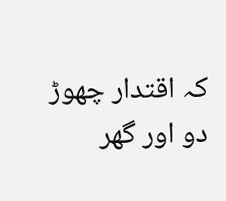کہ اقتدار چھوڑ دو اور گھر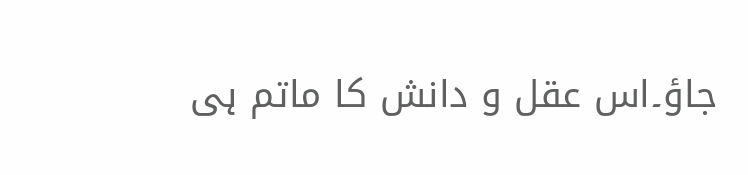جاؤ۔اس عقل و دانش کا ماتم ہی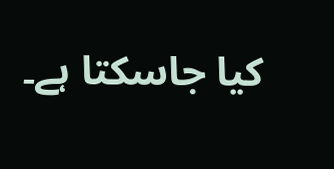کیا جاسکتا ہے۔